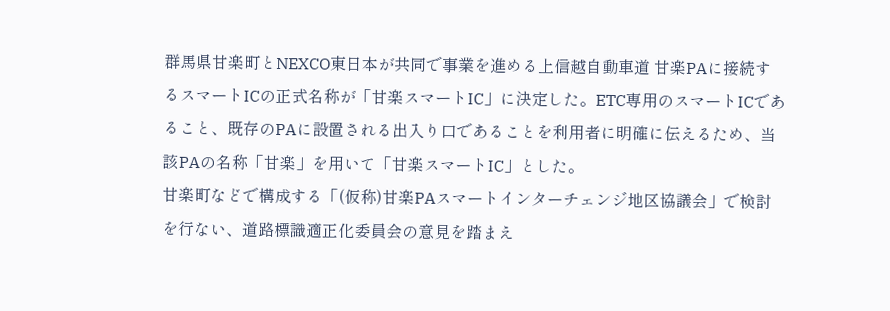群馬県甘楽町とNEXCO東日本が共同で事業を進める上信越自動車道 甘楽PAに接続するスマートICの正式名称が「甘楽スマートIC」に決定した。ETC専用のスマートICであること、既存のPAに設置される出入り口であることを利用者に明確に伝えるため、当該PAの名称「甘楽」を用いて「甘楽スマートIC」とした。
甘楽町などで構成する「(仮称)甘楽PAスマートインターチェンジ地区協議会」で検討を行ない、道路標識適正化委員会の意見を踏まえ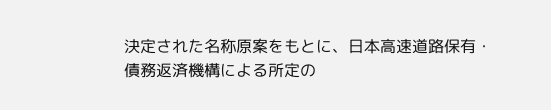決定された名称原案をもとに、日本高速道路保有・債務返済機構による所定の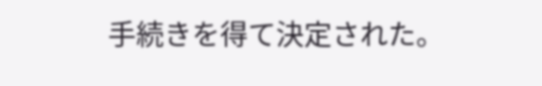手続きを得て決定された。